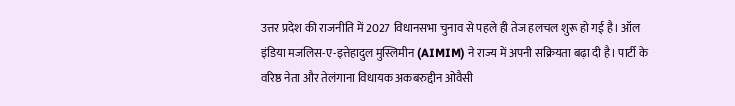उत्तर प्रदेश की राजनीति में 2027 विधानसभा चुनाव से पहले ही तेज हलचल शुरू हो गई है। ऑल इंडिया मजलिस-ए-इत्तेहादुल मुस्लिमीन (AIMIM) ने राज्य में अपनी सक्रियता बढ़ा दी है। पार्टी के वरिष्ठ नेता और तेलंगाना विधायक अकबरुद्दीन ओवैसी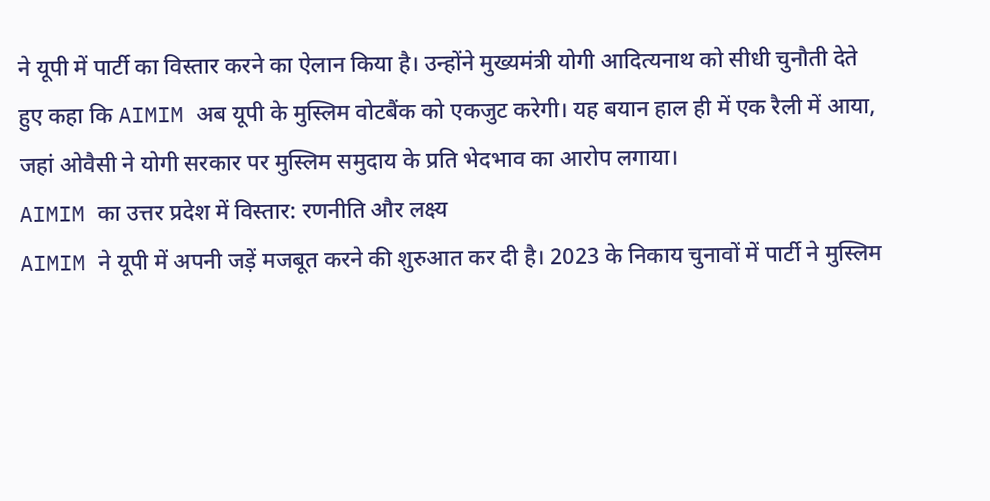ने यूपी में पार्टी का विस्तार करने का ऐलान किया है। उन्होंने मुख्यमंत्री योगी आदित्यनाथ को सीधी चुनौती देते हुए कहा कि AIMIM अब यूपी के मुस्लिम वोटबैंक को एकजुट करेगी। यह बयान हाल ही में एक रैली में आया, जहां ओवैसी ने योगी सरकार पर मुस्लिम समुदाय के प्रति भेदभाव का आरोप लगाया।
AIMIM का उत्तर प्रदेश में विस्तार: रणनीति और लक्ष्य
AIMIM ने यूपी में अपनी जड़ें मजबूत करने की शुरुआत कर दी है। 2023 के निकाय चुनावों में पार्टी ने मुस्लिम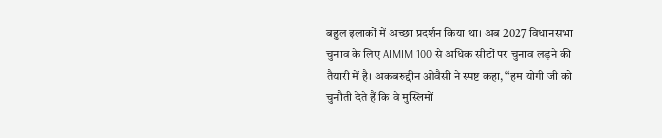बहुल इलाकों में अच्छा प्रदर्शन किया था। अब 2027 विधानसभा चुनाव के लिए AIMIM 100 से अधिक सीटों पर चुनाव लड़ने की तैयारी में है। अकबरुद्दीन ओवैसी ने स्पष्ट कहा, “हम योगी जी को चुनौती देते हैं कि वे मुस्लिमों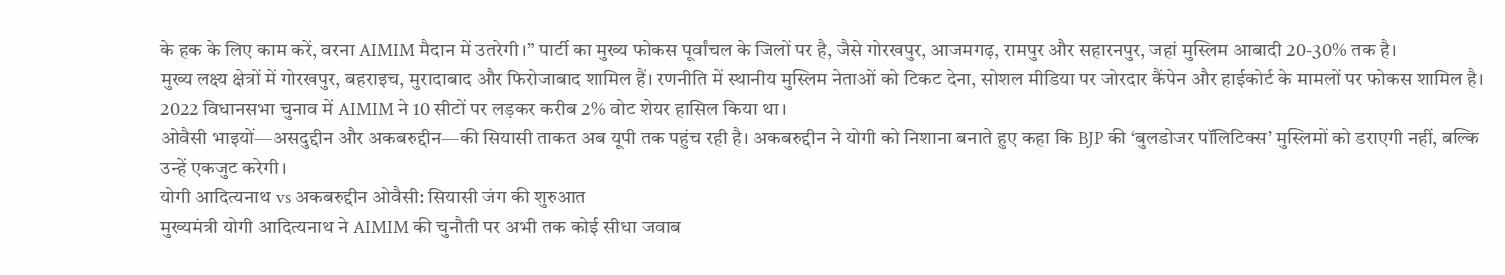के हक के लिए काम करें, वरना AIMIM मैदान में उतरेगी।” पार्टी का मुख्य फोकस पूर्वांचल के जिलों पर है, जैसे गोरखपुर, आजमगढ़, रामपुर और सहारनपुर, जहां मुस्लिम आबादी 20-30% तक है।
मुख्य लक्ष्य क्षेत्रों में गोरखपुर, बहराइच, मुरादाबाद और फिरोजाबाद शामिल हैं। रणनीति में स्थानीय मुस्लिम नेताओं को टिकट देना, सोशल मीडिया पर जोरदार कैंपेन और हाईकोर्ट के मामलों पर फोकस शामिल है। 2022 विधानसभा चुनाव में AIMIM ने 10 सीटों पर लड़कर करीब 2% वोट शेयर हासिल किया था।
ओवैसी भाइयों—असदुद्दीन और अकबरुद्दीन—की सियासी ताकत अब यूपी तक पहुंच रही है। अकबरुद्दीन ने योगी को निशाना बनाते हुए कहा कि BJP की ‘बुलडोजर पॉलिटिक्स’ मुस्लिमों को डराएगी नहीं, बल्कि उन्हें एकजुट करेगी।
योगी आदित्यनाथ vs अकबरुद्दीन ओवैसी: सियासी जंग की शुरुआत
मुख्यमंत्री योगी आदित्यनाथ ने AIMIM की चुनौती पर अभी तक कोई सीधा जवाब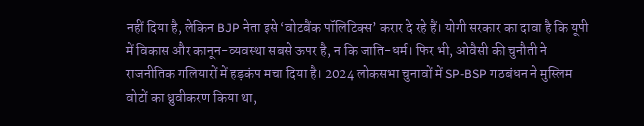नहीं दिया है, लेकिन BJP नेता इसे ‘वोटबैंक पॉलिटिक्स’ करार दे रहे हैं। योगी सरकार का दावा है कि यूपी में विकास और कानून-व्यवस्था सबसे ऊपर है, न कि जाति-धर्म। फिर भी, ओवैसी की चुनौती ने राजनीतिक गलियारों में हड़कंप मचा दिया है। 2024 लोकसभा चुनावों में SP-BSP गठबंधन ने मुस्लिम वोटों का ध्रुवीकरण किया था,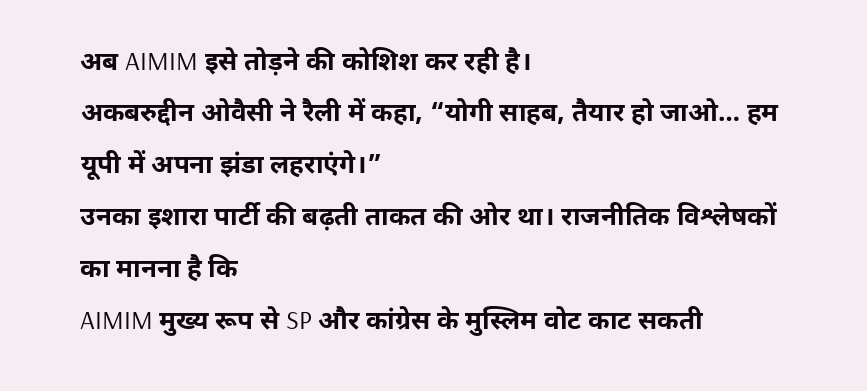अब AIMIM इसे तोड़ने की कोशिश कर रही है।
अकबरुद्दीन ओवैसी ने रैली में कहा, “योगी साहब, तैयार हो जाओ… हम यूपी में अपना झंडा लहराएंगे।”
उनका इशारा पार्टी की बढ़ती ताकत की ओर था। राजनीतिक विश्लेषकों का मानना है कि
AIMIM मुख्य रूप से SP और कांग्रेस के मुस्लिम वोट काट सकती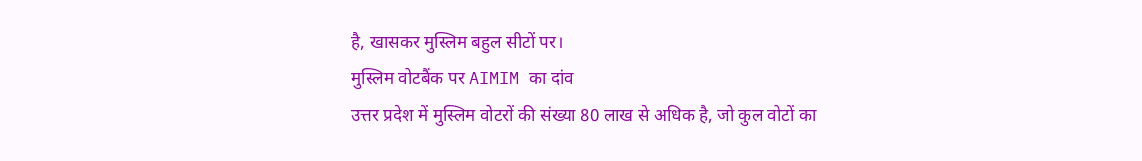है, खासकर मुस्लिम बहुल सीटों पर।
मुस्लिम वोटबैंक पर AIMIM का दांव
उत्तर प्रदेश में मुस्लिम वोटरों की संख्या 80 लाख से अधिक है, जो कुल वोटों का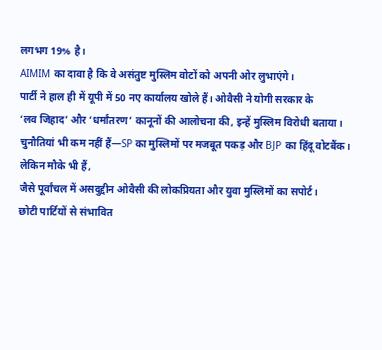लगभग 19% है।
AIMIM का दावा है कि वे असंतुष्ट मुस्लिम वोटों को अपनी ओर लुभाएंगे।
पार्टी ने हाल ही में यूपी में 50 नए कार्यालय खोले हैं। ओवैसी ने योगी सरकार के
‘लव जिहाद’ और ‘धर्मांतरण’ कानूनों की आलोचना की, इन्हें मुस्लिम विरोधी बताया।
चुनौतियां भी कम नहीं हैं—SP का मुस्लिमों पर मजबूत पकड़ और BJP का हिंदू वोटबैंक। लेकिन मौके भी हैं,
जैसे पूर्वांचल में असदुद्दीन ओवैसी की लोकप्रियता और युवा मुस्लिमों का सपोर्ट।
छोटी पार्टियों से संभावित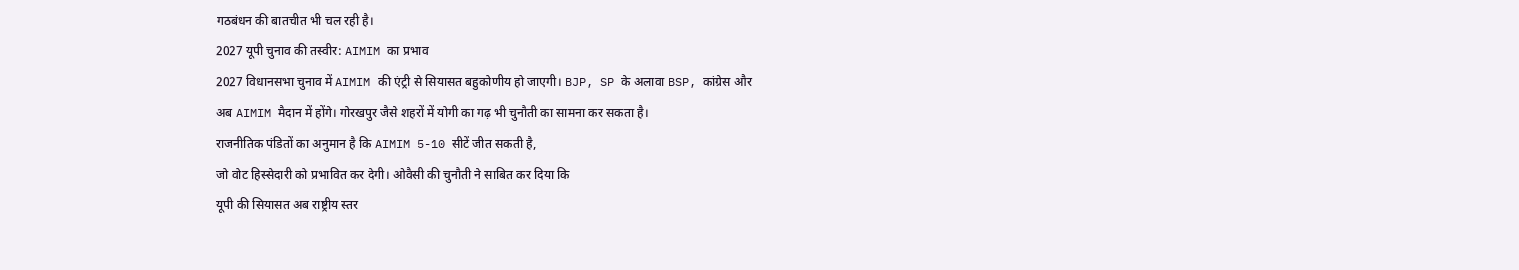गठबंधन की बातचीत भी चल रही है।
2027 यूपी चुनाव की तस्वीर: AIMIM का प्रभाव
2027 विधानसभा चुनाव में AIMIM की एंट्री से सियासत बहुकोणीय हो जाएगी। BJP, SP के अलावा BSP, कांग्रेस और
अब AIMIM मैदान में होंगे। गोरखपुर जैसे शहरों में योगी का गढ़ भी चुनौती का सामना कर सकता है।
राजनीतिक पंडितों का अनुमान है कि AIMIM 5-10 सीटें जीत सकती है,
जो वोट हिस्सेदारी को प्रभावित कर देगी। ओवैसी की चुनौती ने साबित कर दिया कि
यूपी की सियासत अब राष्ट्रीय स्तर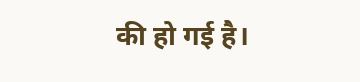की हो गई है।